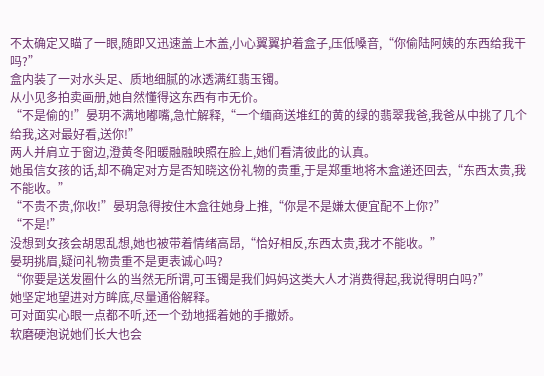不太确定又瞄了一眼,随即又迅速盖上木盖,小心翼翼护着盒子,压低嗓音,“你偷陆阿姨的东西给我干吗?”
盒内装了一对水头足、质地细腻的冰透满红翡玉镯。
从小见多拍卖画册,她自然懂得这东西有市无价。
“不是偷的!”晏玥不满地嘟嘴,急忙解释,“一个缅商送堆红的黄的绿的翡翠我爸,我爸从中挑了几个给我,这对最好看,送你!”
两人并肩立于窗边,澄黄冬阳暖融融映照在脸上,她们看清彼此的认真。
她虽信女孩的话,却不确定对方是否知晓这份礼物的贵重,于是郑重地将木盒递还回去,“东西太贵,我不能收。”
“不贵不贵,你收!”晏玥急得按住木盒往她身上推,“你是不是嫌太便宜配不上你?”
“不是!”
没想到女孩会胡思乱想,她也被带着情绪高昂,“恰好相反,东西太贵,我才不能收。”
晏玥挑眉,疑问礼物贵重不是更表诚心吗?
“你要是送发圈什么的当然无所谓,可玉镯是我们妈妈这类大人才消费得起,我说得明白吗?”
她坚定地望进对方眸底,尽量通俗解释。
可对面实心眼一点都不听,还一个劲地摇着她的手撒娇。
软磨硬泡说她们长大也会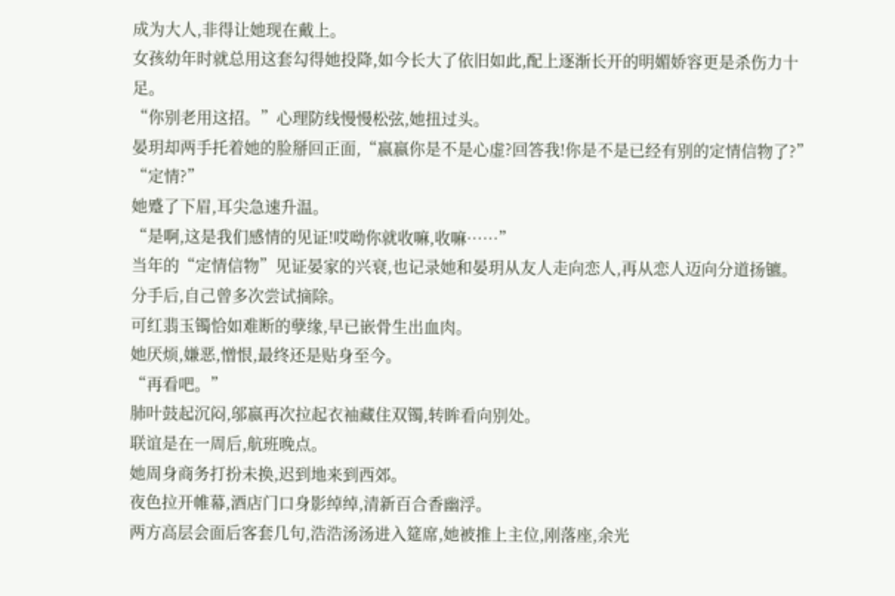成为大人,非得让她现在戴上。
女孩幼年时就总用这套勾得她投降,如今长大了依旧如此,配上逐渐长开的明媚娇容更是杀伤力十足。
“你别老用这招。”心理防线慢慢松弦,她扭过头。
晏玥却两手托着她的脸掰回正面,“嬴嬴你是不是心虚?回答我!你是不是已经有别的定情信物了?”
“定情?”
她蹙了下眉,耳尖急速升温。
“是啊,这是我们感情的见证!哎呦你就收嘛,收嘛……”
当年的“定情信物”见证晏家的兴衰,也记录她和晏玥从友人走向恋人,再从恋人迈向分道扬镳。
分手后,自己曾多次尝试摘除。
可红翡玉镯恰如难断的孽缘,早已嵌骨生出血肉。
她厌烦,嫌恶,憎恨,最终还是贴身至今。
“再看吧。”
肺叶鼓起沉闷,邬嬴再次拉起衣袖藏住双镯,转眸看向别处。
联谊是在一周后,航班晚点。
她周身商务打扮未换,迟到地来到西郊。
夜色拉开帷幕,酒店门口身影绰绰,清新百合香幽浮。
两方高层会面后客套几句,浩浩汤汤进入筵席,她被推上主位,刚落座,余光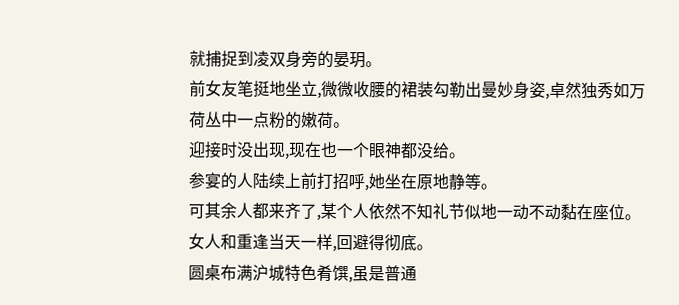就捕捉到凌双身旁的晏玥。
前女友笔挺地坐立,微微收腰的裙装勾勒出曼妙身姿,卓然独秀如万荷丛中一点粉的嫩荷。
迎接时没出现,现在也一个眼神都没给。
参宴的人陆续上前打招呼,她坐在原地静等。
可其余人都来齐了,某个人依然不知礼节似地一动不动黏在座位。
女人和重逢当天一样,回避得彻底。
圆桌布满沪城特色肴馔,虽是普通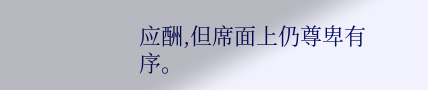应酬,但席面上仍尊卑有序。